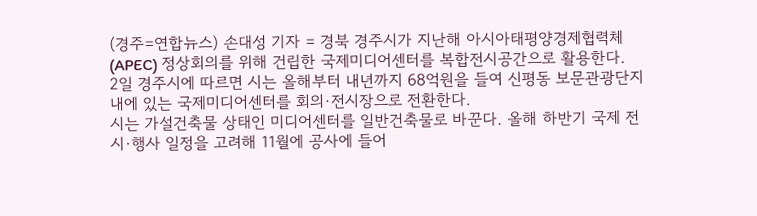(경주=연합뉴스) 손대성 기자 = 경북 경주시가 지난해 아시아태평양경제협력체(APEC) 정상회의를 위해 건립한 국제미디어센터를 복합전시공간으로 활용한다.
2일 경주시에 따르면 시는 올해부터 내년까지 68억원을 들여 신평동 보문관광단지 내에 있는 국제미디어센터를 회의·전시장으로 전환한다.
시는 가설건축물 상태인 미디어센터를 일반건축물로 바꾼다. 올해 하반기 국제 전시·행사 일정을 고려해 11월에 공사에 들어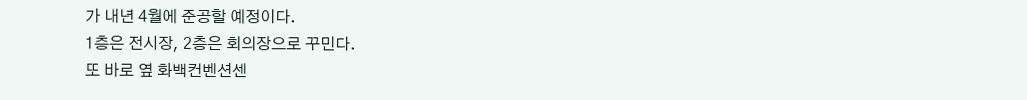가 내년 4월에 준공할 예정이다.
1층은 전시장, 2층은 회의장으로 꾸민다.
또 바로 옆 화백컨벤션센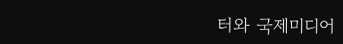터와 국제미디어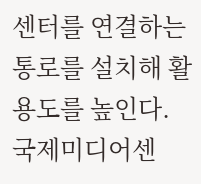센터를 연결하는 통로를 설치해 활용도를 높인다.
국제미디어센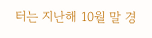터는 지난해 10월 말 경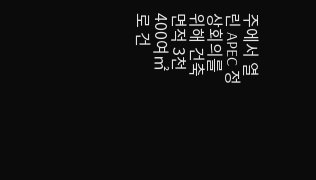주에서 열린 APEC 정상회의를 위해 건축면적 3천400여㎡로 건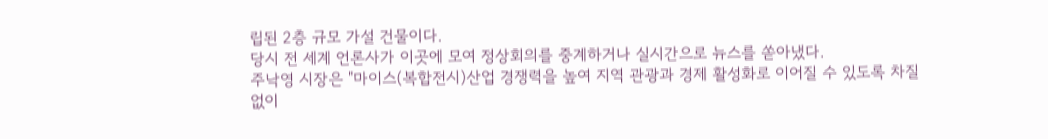립된 2층 규모 가설 건물이다.
당시 전 세계 언론사가 이곳에 모여 정상회의를 중계하거나 실시간으로 뉴스를 쏟아냈다.
주낙영 시장은 "마이스(복합전시)산업 경쟁력을 높여 지역 관광과 경제 활성화로 이어질 수 있도록 차질 없이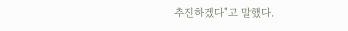추진하겠다"고 말했다.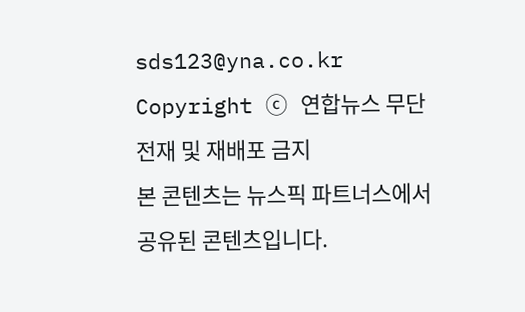sds123@yna.co.kr
Copyright ⓒ 연합뉴스 무단 전재 및 재배포 금지
본 콘텐츠는 뉴스픽 파트너스에서 공유된 콘텐츠입니다.